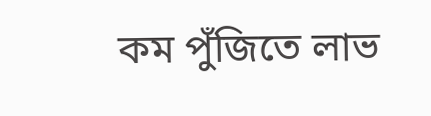কম পুঁজিতে লাভ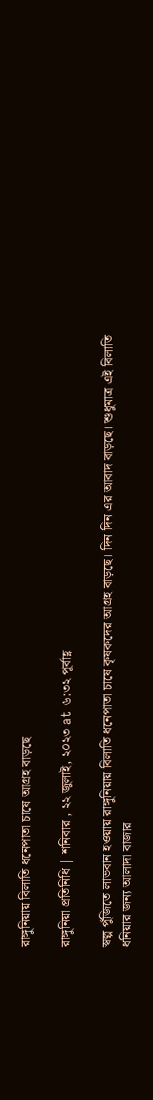রাঙ্গুনিয়ায় বিলাতি ধনেপাতা চাষে আগ্রহ বাড়ছে

রাঙ্গুনিয়া প্রতিনিধি | শনিবার , ২২ জুলাই, ২০২৩ at ৬:৩২ পূর্বাহ্ণ

স্বল্প পুঁজিতে লাভবান হওয়ায় রাঙ্গুনিয়ায় বিলাতি ধনেপাতা চাষে কৃষকদের আগ্রহ বাড়ছে। দিন দিন এর আবাদ বাড়ছে। শুধুমাত্র এই বিলাতি ধনিয়ার জন্য আলাদা বাজার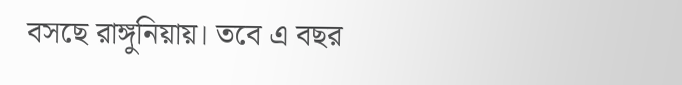বসছে রাঙ্গুনিয়ায়। তবে এ বছর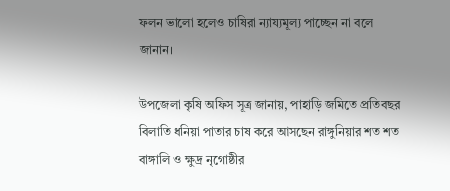ফলন ভালো হলেও চাষিরা ন্যায্যমূল্য পাচ্ছেন না বলে জানান।

উপজেলা কৃষি অফিস সূত্র জানায়, পাহাড়ি জমিতে প্রতিবছর বিলাতি ধনিয়া পাতার চাষ করে আসছেন রাঙ্গুনিয়ার শত শত বাঙ্গালি ও ক্ষুদ্র নৃগোষ্ঠীর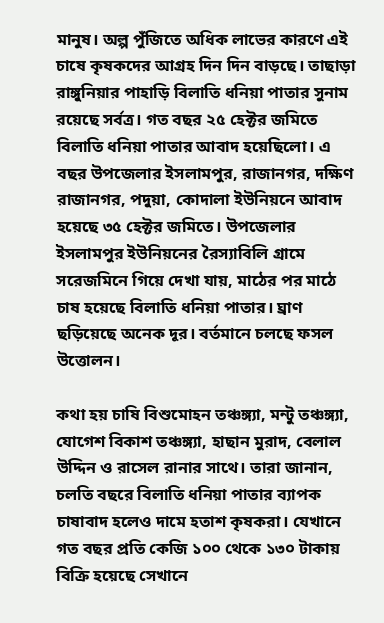মানুষ। অল্প পুঁজিতে অধিক লাভের কারণে এই চাষে কৃষকদের আগ্রহ দিন দিন বাড়ছে। তাছাড়া রাঙ্গুনিয়ার পাহাড়ি বিলাতি ধনিয়া পাতার সুনাম রয়েছে সর্বত্র। গত বছর ২৫ হেক্টর জমিতে বিলাতি ধনিয়া পাতার আবাদ হয়েছিলো। এ বছর উপজেলার ইসলামপুর, রাজানগর, দক্ষিণ রাজানগর, পদুয়া, কোদালা ইউনিয়নে আবাদ হয়েছে ৩৫ হেক্টর জমিতে। উপজেলার ইসলামপুর ইউনিয়নের রৈস্যাবিলি গ্রামে সরেজমিনে গিয়ে দেখা যায়, মাঠের পর মাঠে চাষ হয়েছে বিলাতি ধনিয়া পাতার। ঘ্রাণ ছড়িয়েছে অনেক দূর। বর্তমানে চলছে ফসল উত্তোলন।

কথা হয় চাষি বিশুমোহন তঞ্চঙ্গ্যা, মন্টু তঞ্চঙ্গ্যা, যোগেশ বিকাশ তঞ্চঙ্গ্যা, হাছান মুরাদ, বেলাল উদ্দিন ও রাসেল রানার সাথে। তারা জানান, চলতি বছরে বিলাতি ধনিয়া পাতার ব্যাপক চাষাবাদ হলেও দামে হতাশ কৃষকরা। যেখানে গত বছর প্রতি কেজি ১০০ থেকে ১৩০ টাকায় বিক্রি হয়েছে সেখানে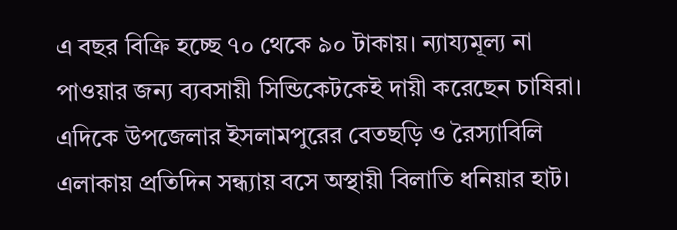এ বছর বিক্রি হচ্ছে ৭০ থেকে ৯০ টাকায়। ন্যায্যমূল্য না পাওয়ার জন্য ব্যবসায়ী সিন্ডিকেটকেই দায়ী করেছেন চাষিরা। এদিকে উপজেলার ইসলামপুরের বেতছড়ি ও রৈস্যাবিলি এলাকায় প্রতিদিন সন্ধ্যায় বসে অস্থায়ী বিলাতি ধনিয়ার হাট।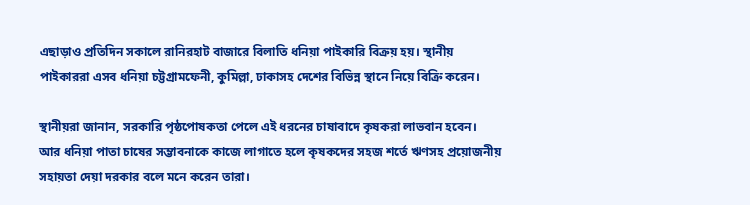এছাড়াও প্রতিদিন সকালে রানিরহাট বাজারে বিলাতি ধনিয়া পাইকারি বিক্রয় হয়। স্থানীয় পাইকাররা এসব ধনিয়া চট্টগ্রামফেনী, কুমিল্লা, ঢাকাসহ দেশের বিভিন্ন স্থানে নিয়ে বিক্রি করেন।

স্থানীয়রা জানান, সরকারি পৃষ্ঠপোষকতা পেলে এই ধরনের চাষাবাদে কৃষকরা লাভবান হবেন। আর ধনিয়া পাতা চাষের সম্ভাবনাকে কাজে লাগাতে হলে কৃষকদের সহজ শর্তে ঋণসহ প্রয়োজনীয় সহায়তা দেয়া দরকার বলে মনে করেন তারা।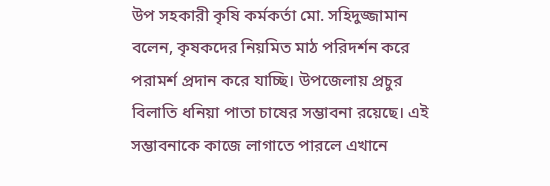উপ সহকারী কৃষি কর্মকর্তা মো. সহিদুজ্জামান বলেন, কৃষকদের নিয়মিত মাঠ পরিদর্শন করে পরামর্শ প্রদান করে যাচ্ছি। উপজেলায় প্রচুর বিলাতি ধনিয়া পাতা চাষের সম্ভাবনা রয়েছে। এই সম্ভাবনাকে কাজে লাগাতে পারলে এখানে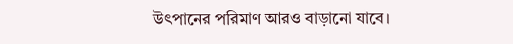উৎপানের পরিমাণ আরও বাড়ানো যাবে।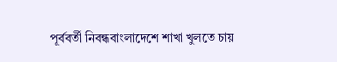পূর্ববর্তী নিবন্ধবাংলাদেশে শাখা খুলতে চায়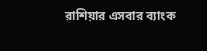রাশিয়ার এসবার ব্যাংক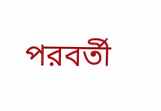পরবর্তী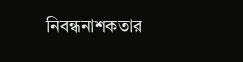নিবন্ধনাশকতার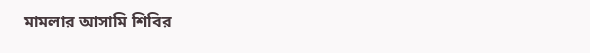মামলার আসামি শিবির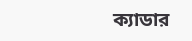ক্যাডার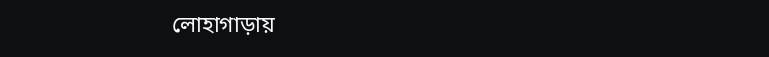লোহাগাড়ায়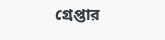গ্রেপ্তার